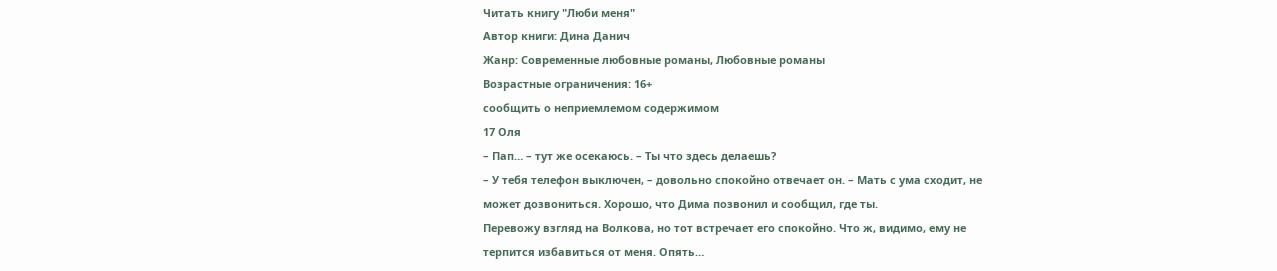Читать книгу "Люби меня"
Автор книги: Дина Данич
Жанр: Современные любовные романы, Любовные романы
Возрастные ограничения: 16+
сообщить о неприемлемом содержимом
17 Оля
– Пап… – тут же осекаюсь. – Ты что здесь делаешь?
– У тебя телефон выключен, – довольно спокойно отвечает он. – Мать с ума сходит, не может дозвониться. Хорошо, что Дима позвонил и сообщил, где ты.
Перевожу взгляд на Волкова, но тот встречает его спокойно. Что ж, видимо, ему не терпится избавиться от меня. Опять…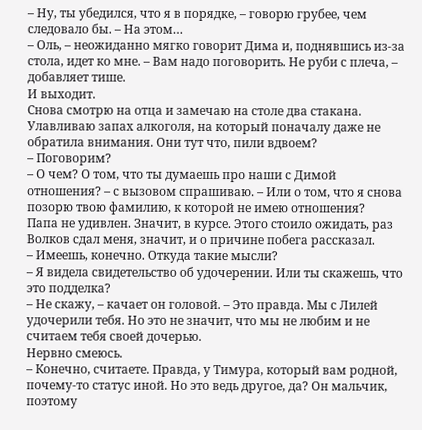– Ну, ты убедился, что я в порядке, – говорю грубее, чем следовало бы. – На этом…
– Оль, – неожиданно мягко говорит Дима и, поднявшись из-за стола, идет ко мне. – Вам надо поговорить. Не руби с плеча, – добавляет тише.
И выходит.
Снова смотрю на отца и замечаю на столе два стакана. Улавливаю запах алкоголя, на который поначалу даже не обратила внимания. Они тут что, пили вдвоем?
– Поговорим?
– О чем? О том, что ты думаешь про наши с Димой отношения? – с вызовом спрашиваю. – Или о том, что я снова позорю твою фамилию, к которой не имею отношения?
Папа не удивлен. Значит, в курсе. Этого стоило ожидать, раз Волков сдал меня, значит, и о причине побега рассказал.
– Имеешь, конечно. Откуда такие мысли?
– Я видела свидетельство об удочерении. Или ты скажешь, что это подделка?
– Не скажу, – качает он головой. – Это правда. Мы с Лилей удочерили тебя. Но это не значит, что мы не любим и не считаем тебя своей дочерью.
Нервно смеюсь.
– Конечно, считаете. Правда, у Тимура, который вам родной, почему-то статус иной. Но это ведь другое, да? Он мальчик, поэтому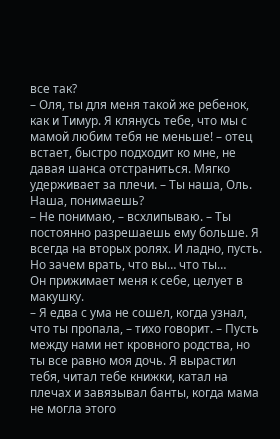все так?
– Оля, ты для меня такой же ребенок, как и Тимур. Я клянусь тебе, что мы с мамой любим тебя не меньше! – отец встает, быстро подходит ко мне, не давая шанса отстраниться. Мягко удерживает за плечи. – Ты наша, Оль. Наша, понимаешь?
– Не понимаю, – всхлипываю. – Ты постоянно разрешаешь ему больше. Я всегда на вторых ролях. И ладно, пусть. Но зачем врать, что вы… что ты…
Он прижимает меня к себе, целует в макушку.
– Я едва с ума не сошел, когда узнал, что ты пропала, – тихо говорит. – Пусть между нами нет кровного родства, но ты все равно моя дочь. Я вырастил тебя, читал тебе книжки, катал на плечах и завязывал банты, когда мама не могла этого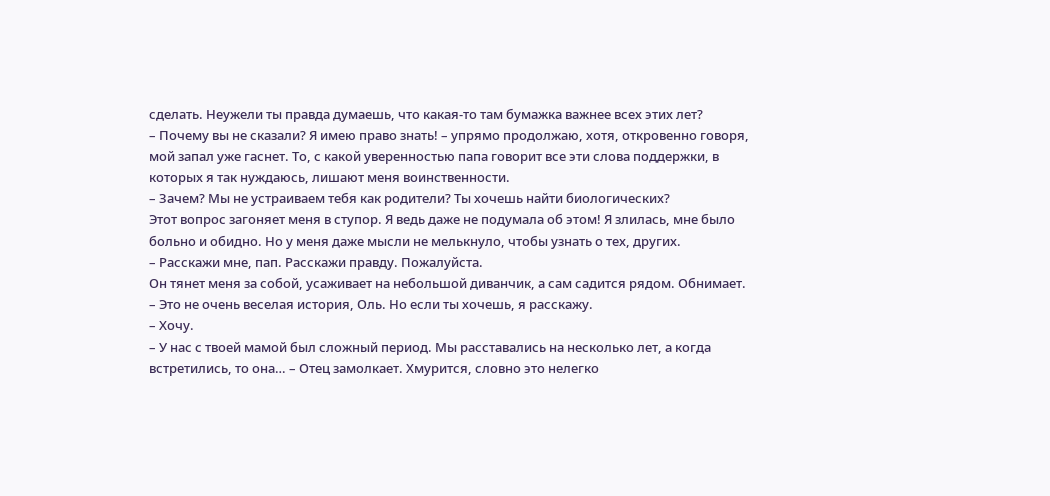сделать. Неужели ты правда думаешь, что какая-то там бумажка важнее всех этих лет?
– Почему вы не сказали? Я имею право знать! – упрямо продолжаю, хотя, откровенно говоря, мой запал уже гаснет. То, с какой уверенностью папа говорит все эти слова поддержки, в которых я так нуждаюсь, лишают меня воинственности.
– Зачем? Мы не устраиваем тебя как родители? Ты хочешь найти биологических?
Этот вопрос загоняет меня в ступор. Я ведь даже не подумала об этом! Я злилась, мне было больно и обидно. Но у меня даже мысли не мелькнуло, чтобы узнать о тех, других.
– Расскажи мне, пап. Расскажи правду. Пожалуйста.
Он тянет меня за собой, усаживает на небольшой диванчик, а сам садится рядом. Обнимает.
– Это не очень веселая история, Оль. Но если ты хочешь, я расскажу.
– Хочу.
– У нас с твоей мамой был сложный период. Мы расставались на несколько лет, а когда встретились, то она… – Отец замолкает. Хмурится, словно это нелегко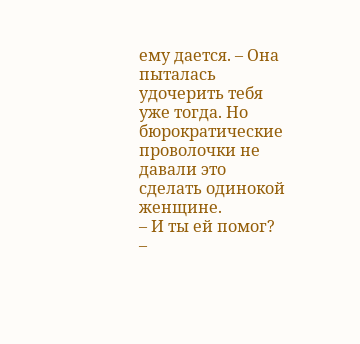ему дается. – Она пыталась удочерить тебя уже тогда. Но бюрократические проволочки не давали это сделать одинокой женщине.
– И ты ей помог?
–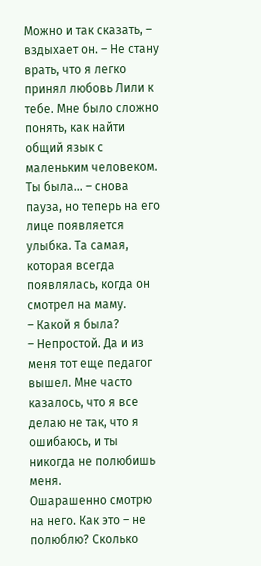Можно и так сказать, – вздыхает он. – Не стану врать, что я легко принял любовь Лили к тебе. Мне было сложно понять, как найти общий язык с маленьким человеком. Ты была… – снова пауза, но теперь на его лице появляется улыбка. Та самая, которая всегда появлялась, когда он смотрел на маму.
– Какой я была?
– Непростой. Да и из меня тот еще педагог вышел. Мне часто казалось, что я все делаю не так, что я ошибаюсь, и ты никогда не полюбишь меня.
Ошарашенно смотрю на него. Как это – не полюблю? Сколько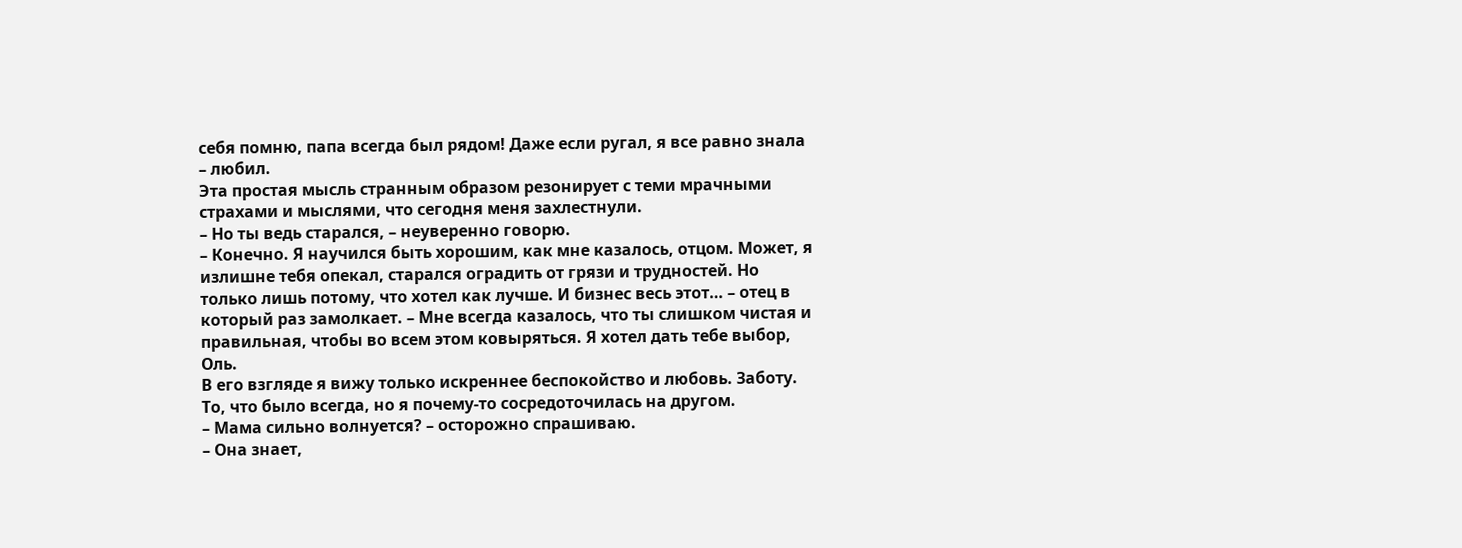себя помню, папа всегда был рядом! Даже если ругал, я все равно знала – любил.
Эта простая мысль странным образом резонирует с теми мрачными страхами и мыслями, что сегодня меня захлестнули.
– Но ты ведь старался, – неуверенно говорю.
– Конечно. Я научился быть хорошим, как мне казалось, отцом. Может, я излишне тебя опекал, старался оградить от грязи и трудностей. Но только лишь потому, что хотел как лучше. И бизнес весь этот… – отец в который раз замолкает. – Мне всегда казалось, что ты слишком чистая и правильная, чтобы во всем этом ковыряться. Я хотел дать тебе выбор, Оль.
В его взгляде я вижу только искреннее беспокойство и любовь. Заботу. То, что было всегда, но я почему-то сосредоточилась на другом.
– Мама сильно волнуется? – осторожно спрашиваю.
– Она знает,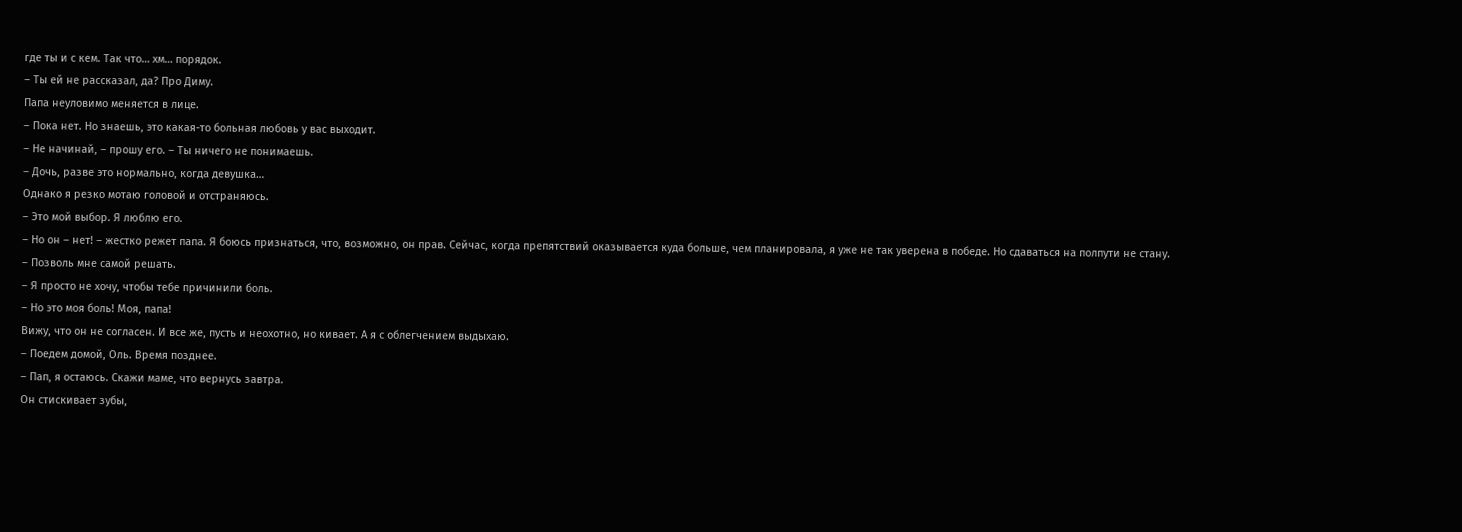где ты и с кем. Так что… хм… порядок.
– Ты ей не рассказал, да? Про Диму.
Папа неуловимо меняется в лице.
– Пока нет. Но знаешь, это какая-то больная любовь у вас выходит.
– Не начинай, – прошу его. – Ты ничего не понимаешь.
– Дочь, разве это нормально, когда девушка…
Однако я резко мотаю головой и отстраняюсь.
– Это мой выбор. Я люблю его.
– Но он – нет! – жестко режет папа. Я боюсь признаться, что, возможно, он прав. Сейчас, когда препятствий оказывается куда больше, чем планировала, я уже не так уверена в победе. Но сдаваться на полпути не стану.
– Позволь мне самой решать.
– Я просто не хочу, чтобы тебе причинили боль.
– Но это моя боль! Моя, папа!
Вижу, что он не согласен. И все же, пусть и неохотно, но кивает. А я с облегчением выдыхаю.
– Поедем домой, Оль. Время позднее.
– Пап, я остаюсь. Скажи маме, что вернусь завтра.
Он стискивает зубы,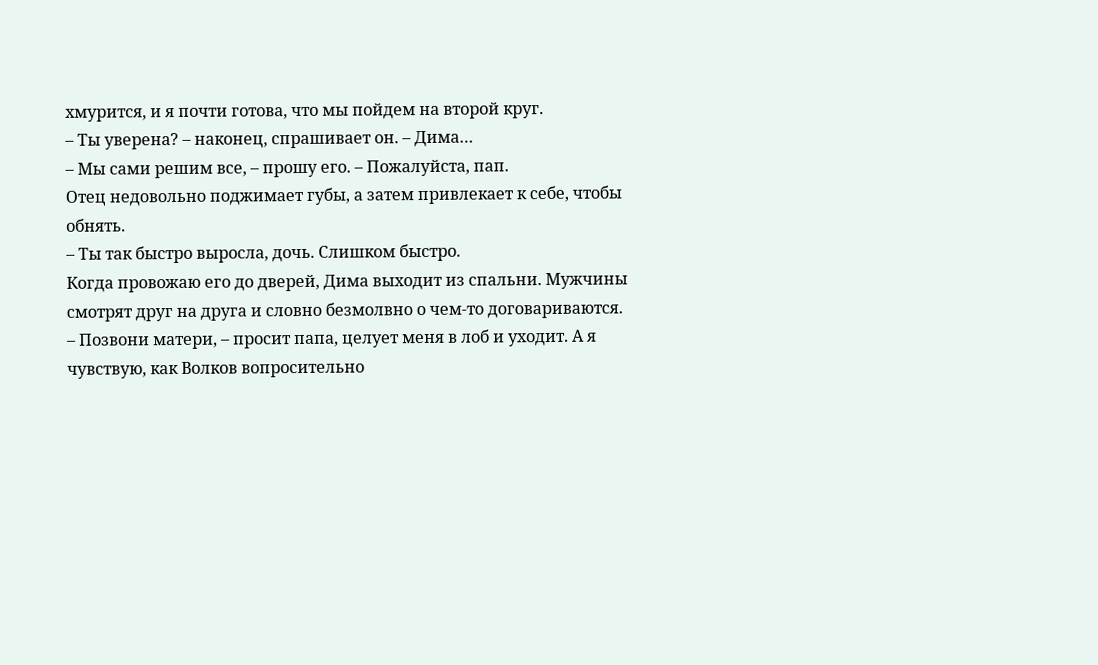хмурится, и я почти готова, что мы пойдем на второй круг.
– Ты уверена? – наконец, спрашивает он. – Дима…
– Мы сами решим все, – прошу его. – Пожалуйста, пап.
Отец недовольно поджимает губы, а затем привлекает к себе, чтобы обнять.
– Ты так быстро выросла, дочь. Слишком быстро.
Когда провожаю его до дверей, Дима выходит из спальни. Мужчины смотрят друг на друга и словно безмолвно о чем-то договариваются.
– Позвони матери, – просит папа, целует меня в лоб и уходит. А я чувствую, как Волков вопросительно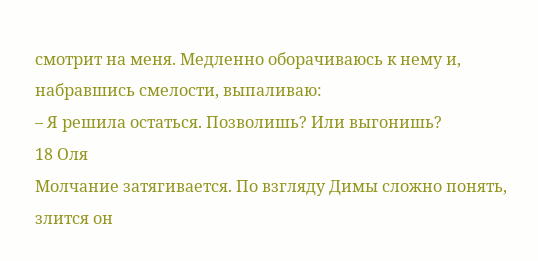смотрит на меня. Медленно оборачиваюсь к нему и, набравшись смелости, выпаливаю:
– Я решила остаться. Позволишь? Или выгонишь?
18 Оля
Молчание затягивается. По взгляду Димы сложно понять, злится он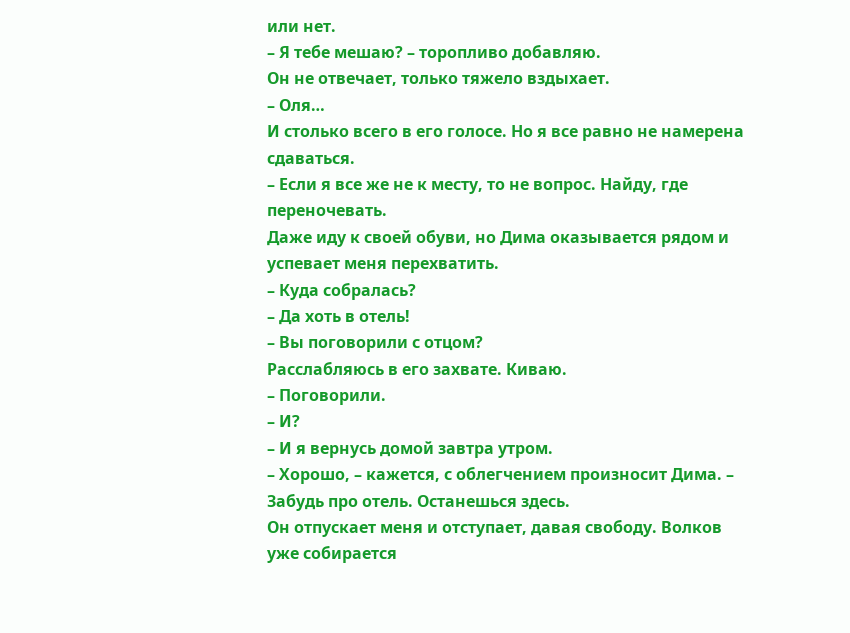или нет.
– Я тебе мешаю? – торопливо добавляю.
Он не отвечает, только тяжело вздыхает.
– Оля…
И столько всего в его голосе. Но я все равно не намерена сдаваться.
– Если я все же не к месту, то не вопрос. Найду, где переночевать.
Даже иду к своей обуви, но Дима оказывается рядом и успевает меня перехватить.
– Куда собралась?
– Да хоть в отель!
– Вы поговорили с отцом?
Расслабляюсь в его захвате. Киваю.
– Поговорили.
– И?
– И я вернусь домой завтра утром.
– Хорошо, – кажется, с облегчением произносит Дима. – Забудь про отель. Останешься здесь.
Он отпускает меня и отступает, давая свободу. Волков уже собирается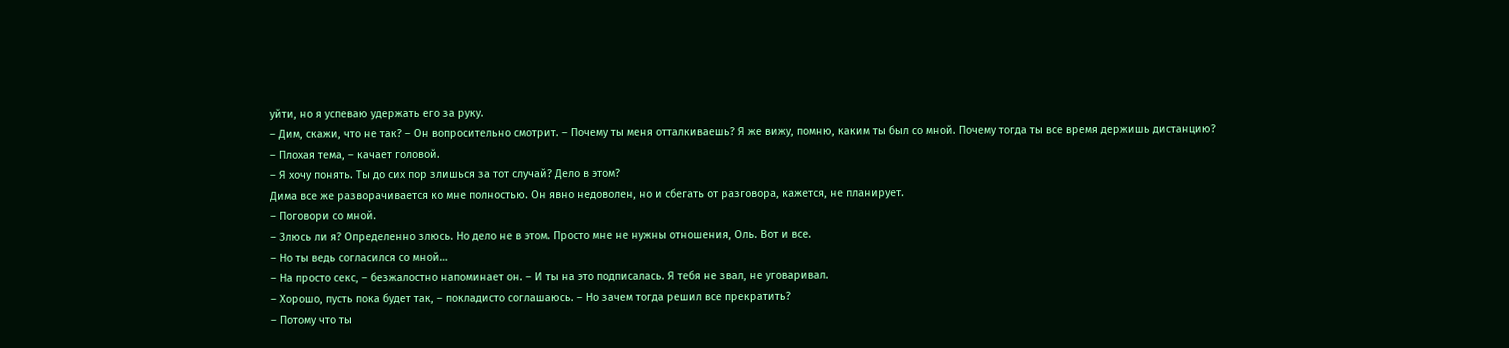уйти, но я успеваю удержать его за руку.
– Дим, скажи, что не так? – Он вопросительно смотрит. – Почему ты меня отталкиваешь? Я же вижу, помню, каким ты был со мной. Почему тогда ты все время держишь дистанцию?
– Плохая тема, – качает головой.
– Я хочу понять. Ты до сих пор злишься за тот случай? Дело в этом?
Дима все же разворачивается ко мне полностью. Он явно недоволен, но и сбегать от разговора, кажется, не планирует.
– Поговори со мной.
– Злюсь ли я? Определенно злюсь. Но дело не в этом. Просто мне не нужны отношения, Оль. Вот и все.
– Но ты ведь согласился со мной…
– На просто секс, – безжалостно напоминает он. – И ты на это подписалась. Я тебя не звал, не уговаривал.
– Хорошо, пусть пока будет так, – покладисто соглашаюсь. – Но зачем тогда решил все прекратить?
– Потому что ты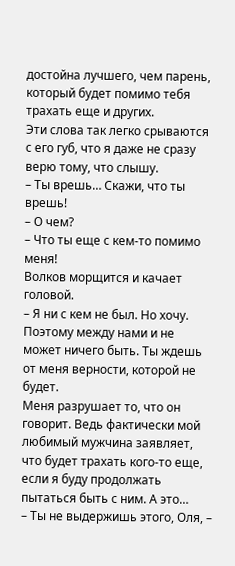достойна лучшего, чем парень, который будет помимо тебя трахать еще и других.
Эти слова так легко срываются с его губ, что я даже не сразу верю тому, что слышу.
– Ты врешь… Скажи, что ты врешь!
– О чем?
– Что ты еще с кем-то помимо меня!
Волков морщится и качает головой.
– Я ни с кем не был. Но хочу. Поэтому между нами и не может ничего быть. Ты ждешь от меня верности, которой не будет.
Меня разрушает то, что он говорит. Ведь фактически мой любимый мужчина заявляет, что будет трахать кого-то еще, если я буду продолжать пытаться быть с ним. А это…
– Ты не выдержишь этого, Оля, –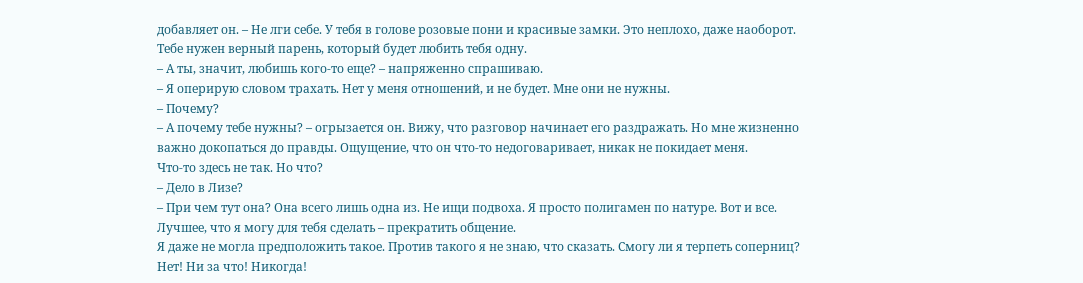добавляет он. – Не лги себе. У тебя в голове розовые пони и красивые замки. Это неплохо, даже наоборот. Тебе нужен верный парень, который будет любить тебя одну.
– А ты, значит, любишь кого-то еще? – напряженно спрашиваю.
– Я оперирую словом трахать. Нет у меня отношений, и не будет. Мне они не нужны.
– Почему?
– А почему тебе нужны? – огрызается он. Вижу, что разговор начинает его раздражать. Но мне жизненно важно докопаться до правды. Ощущение, что он что-то недоговаривает, никак не покидает меня.
Что-то здесь не так. Но что?
– Дело в Лизе?
– При чем тут она? Она всего лишь одна из. Не ищи подвоха. Я просто полигамен по натуре. Вот и все. Лучшее, что я могу для тебя сделать – прекратить общение.
Я даже не могла предположить такое. Против такого я не знаю, что сказать. Смогу ли я терпеть соперниц? Нет! Ни за что! Никогда!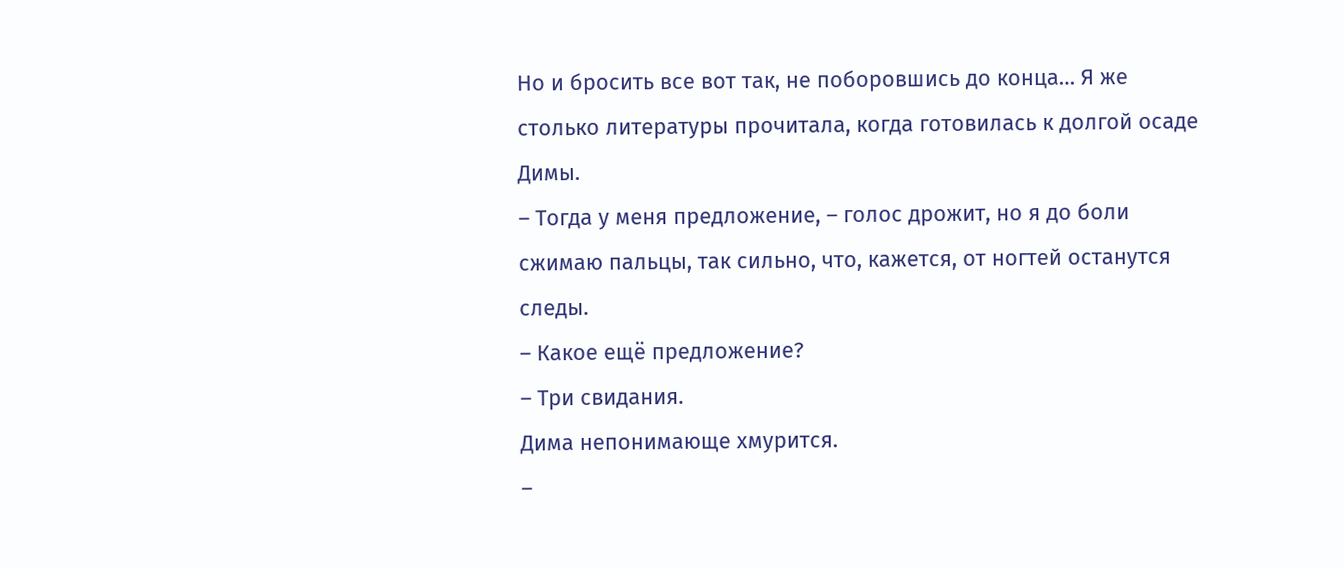Но и бросить все вот так, не поборовшись до конца… Я же столько литературы прочитала, когда готовилась к долгой осаде Димы.
– Тогда у меня предложение, – голос дрожит, но я до боли сжимаю пальцы, так сильно, что, кажется, от ногтей останутся следы.
– Какое ещё предложение?
– Три свидания.
Дима непонимающе хмурится.
–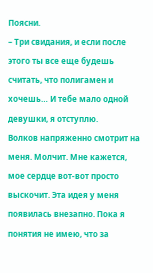Поясни.
– Три свидания, и если после этого ты все еще будешь считать, что полигамен и хочешь… И тебе мало одной девушки, я отступлю.
Волков напряженно смотрит на меня. Молчит. Мне кажется, мое сердце вот-вот просто выскочит. Эта идея у меня появилась внезапно. Пока я понятия не имею, что за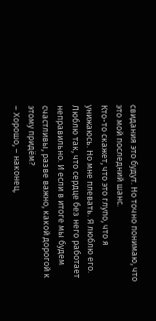свидания это будут. Но точно понимаю, что это мой последний шанс.
Кто-то скажет, что это глупо, что я унижаюсь. Но мне плевать. Я люблю его. Люблю так, что сердце без него работает неправильно. И если в итоге мы будем счастливы, разве важно, какой дорогой к этому придём?
– Хорошо, – наконец,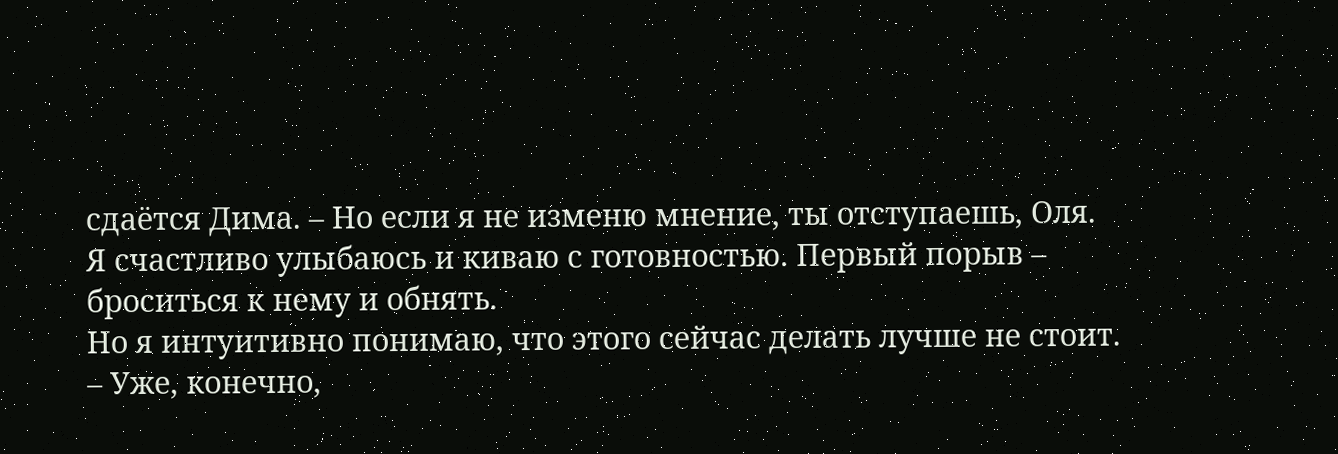сдаётся Дима. – Но если я не изменю мнение, ты отступаешь, Оля.
Я счастливо улыбаюсь и киваю с готовностью. Первый порыв – броситься к нему и обнять.
Но я интуитивно понимаю, что этого сейчас делать лучше не стоит.
– Уже, конечно,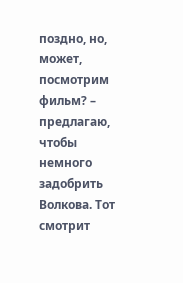поздно, но, может, посмотрим фильм? – предлагаю, чтобы немного задобрить Волкова. Тот смотрит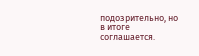подозрительно, но в итоге соглашается.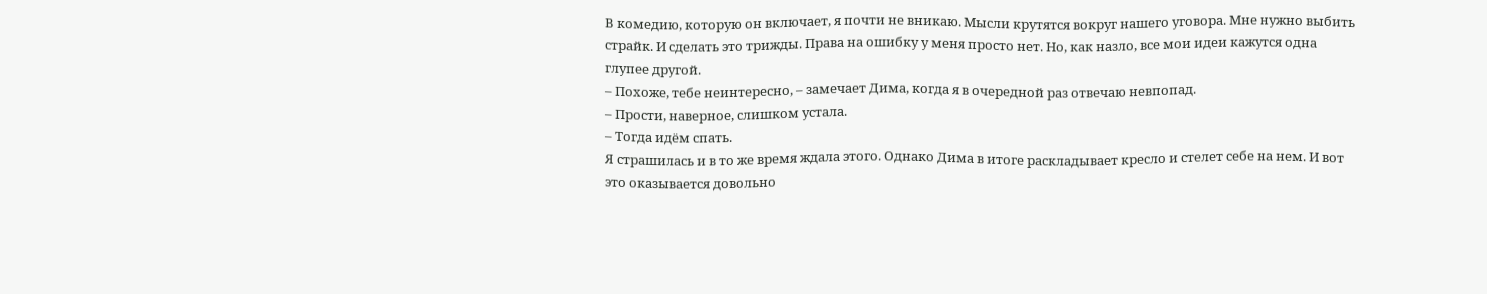В комедию, которую он включает, я почти не вникаю. Мысли крутятся вокруг нашего уговора. Мне нужно выбить страйк. И сделать это трижды. Права на ошибку у меня просто нет. Но, как назло, все мои идеи кажутся одна глупее другой.
– Похоже, тебе неинтересно, – замечает Дима, когда я в очередной раз отвечаю невпопад.
– Прости, наверное, слишком устала.
– Тогда идём спать.
Я страшилась и в то же время ждала этого. Однако Дима в итоге раскладывает кресло и стелет себе на нем. И вот это оказывается довольно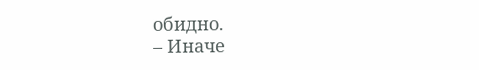обидно.
– Иначе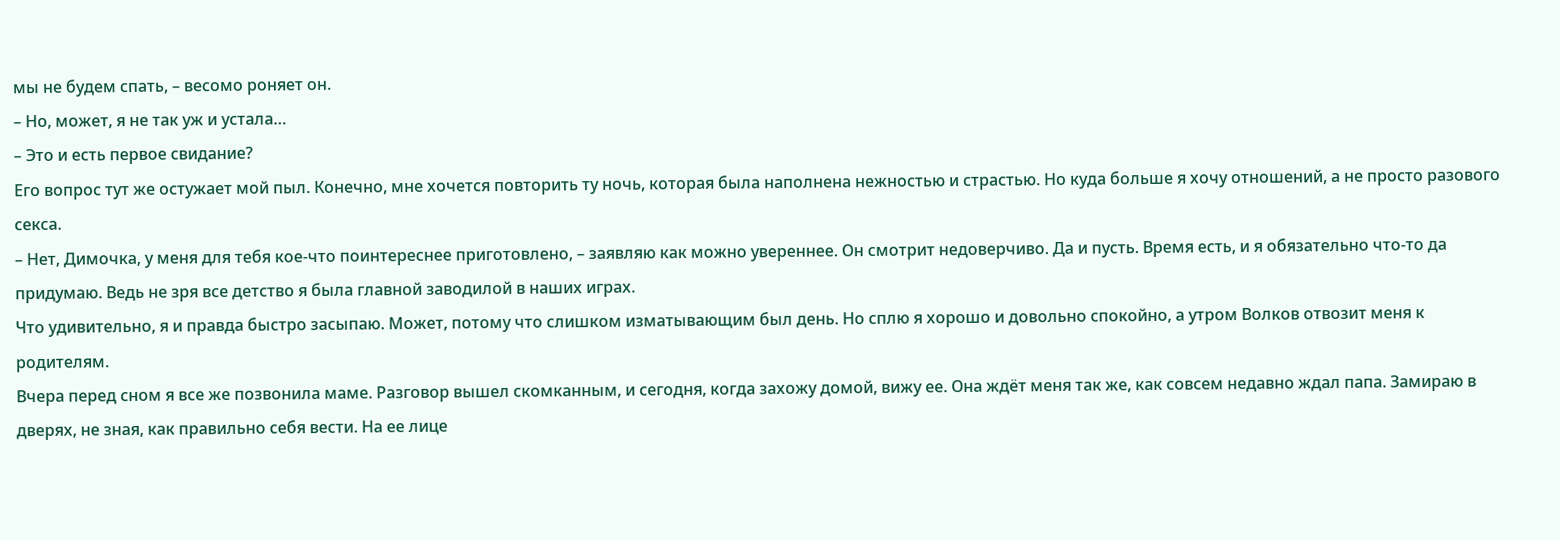мы не будем спать, – весомо роняет он.
– Но, может, я не так уж и устала…
– Это и есть первое свидание?
Его вопрос тут же остужает мой пыл. Конечно, мне хочется повторить ту ночь, которая была наполнена нежностью и страстью. Но куда больше я хочу отношений, а не просто разового секса.
– Нет, Димочка, у меня для тебя кое-что поинтереснее приготовлено, – заявляю как можно увереннее. Он смотрит недоверчиво. Да и пусть. Время есть, и я обязательно что-то да придумаю. Ведь не зря все детство я была главной заводилой в наших играх.
Что удивительно, я и правда быстро засыпаю. Может, потому что слишком изматывающим был день. Но сплю я хорошо и довольно спокойно, а утром Волков отвозит меня к родителям.
Вчера перед сном я все же позвонила маме. Разговор вышел скомканным, и сегодня, когда захожу домой, вижу ее. Она ждёт меня так же, как совсем недавно ждал папа. Замираю в дверях, не зная, как правильно себя вести. На ее лице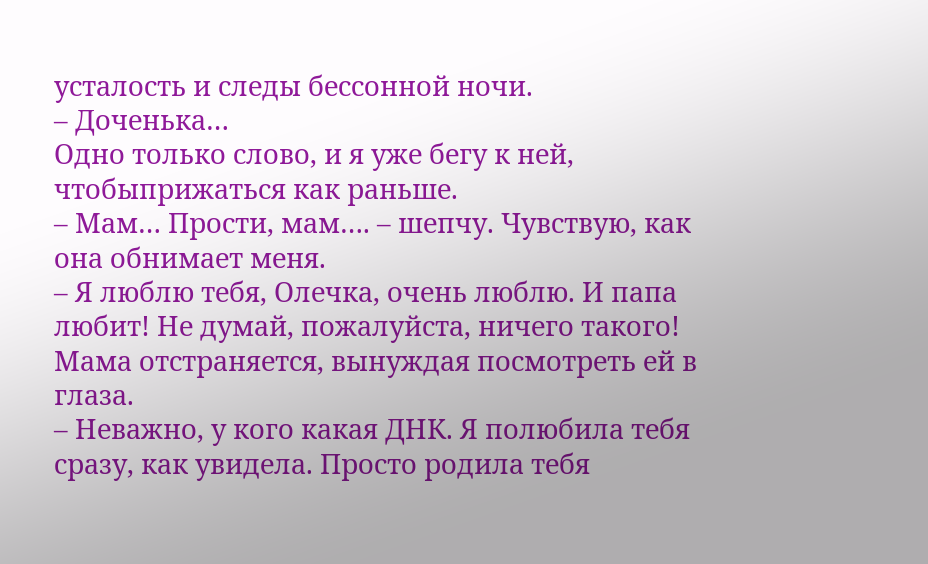усталость и следы бессонной ночи.
– Доченька…
Одно только слово, и я уже бегу к ней, чтобыприжаться как раньше.
– Мам… Прости, мам…. – шепчу. Чувствую, как она обнимает меня.
– Я люблю тебя, Олечка, очень люблю. И папа любит! Не думай, пожалуйста, ничего такого!
Мама отстраняется, вынуждая посмотреть ей в глаза.
– Неважно, у кого какая ДНК. Я полюбила тебя сразу, как увидела. Просто родила тебя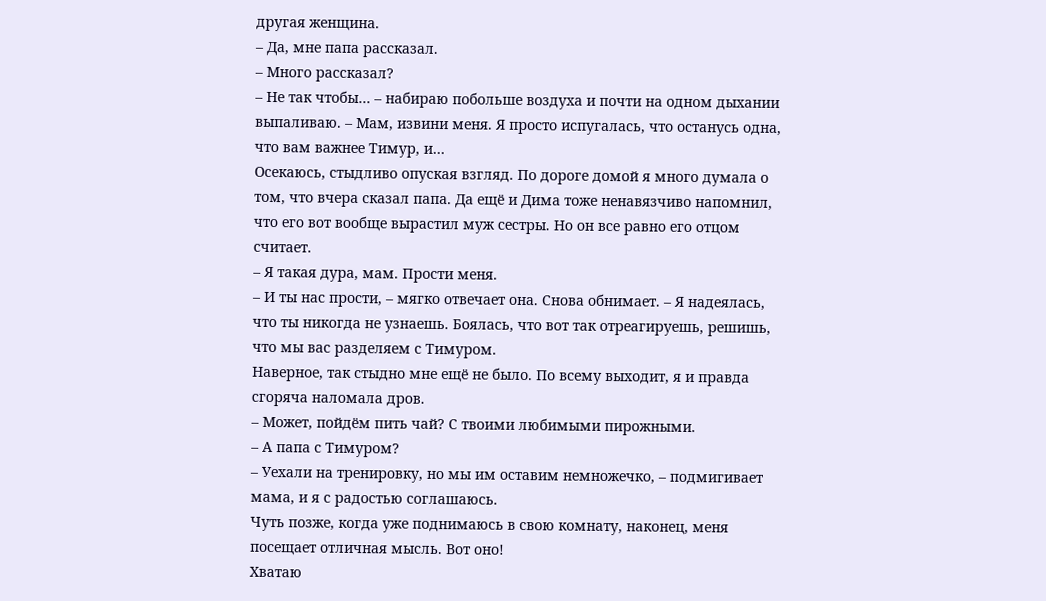другая женщина.
– Да, мне папа рассказал.
– Много рассказал?
– Не так чтобы… – набираю побольше воздуха и почти на одном дыхании выпаливаю. – Мам, извини меня. Я просто испугалась, что останусь одна, что вам важнее Тимур, и…
Осекаюсь, стыдливо опуская взгляд. По дороге домой я много думала о том, что вчера сказал папа. Да ещё и Дима тоже ненавязчиво напомнил, что его вот вообще вырастил муж сестры. Но он все равно его отцом считает.
– Я такая дура, мам. Прости меня.
– И ты нас прости, – мягко отвечает она. Снова обнимает. – Я надеялась, что ты никогда не узнаешь. Боялась, что вот так отреагируешь, решишь, что мы вас разделяем с Тимуром.
Наверное, так стыдно мне ещё не было. По всему выходит, я и правда сгоряча наломала дров.
– Может, пойдём пить чай? С твоими любимыми пирожными.
– А папа с Тимуром?
– Уехали на тренировку, но мы им оставим немножечко, – подмигивает мама, и я с радостью соглашаюсь.
Чуть позже, когда уже поднимаюсь в свою комнату, наконец, меня посещает отличная мысль. Вот оно!
Хватаю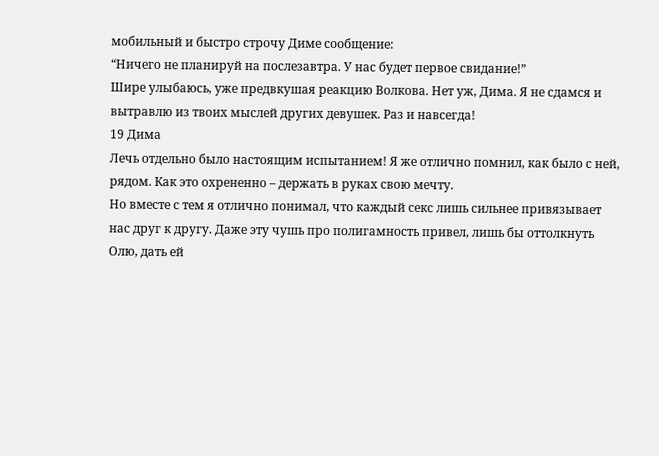мобильный и быстро строчу Диме сообщение:
“Ничего не планируй на послезавтра. У нас будет первое свидание!”
Шире улыбаюсь, уже предвкушая реакцию Волкова. Нет уж, Дима. Я не сдамся и вытравлю из твоих мыслей других девушек. Раз и навсегда!
19 Дима
Лечь отдельно было настоящим испытанием! Я же отлично помнил, как было с ней, рядом. Как это охрененно – держать в руках свою мечту.
Но вместе с тем я отлично понимал, что каждый секс лишь сильнее привязывает нас друг к другу. Даже эту чушь про полигамность привел, лишь бы оттолкнуть Олю, дать ей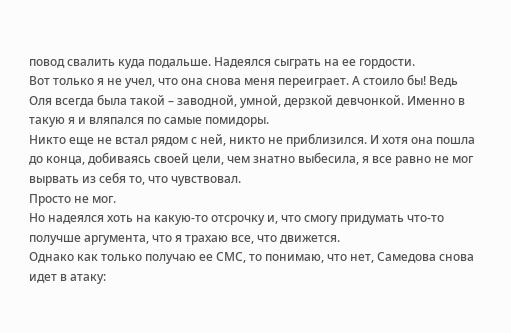повод свалить куда подальше. Надеялся сыграть на ее гордости.
Вот только я не учел, что она снова меня переиграет. А стоило бы! Ведь Оля всегда была такой – заводной, умной, дерзкой девчонкой. Именно в такую я и вляпался по самые помидоры.
Никто еще не встал рядом с ней, никто не приблизился. И хотя она пошла до конца, добиваясь своей цели, чем знатно выбесила, я все равно не мог вырвать из себя то, что чувствовал.
Просто не мог.
Но надеялся хоть на какую-то отсрочку и, что смогу придумать что-то получше аргумента, что я трахаю все, что движется.
Однако как только получаю ее СМС, то понимаю, что нет, Самедова снова идет в атаку: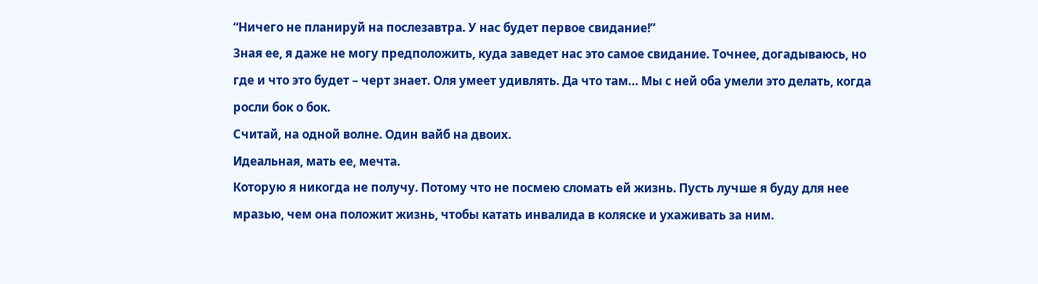“Ничего не планируй на послезавтра. У нас будет первое свидание!”
Зная ее, я даже не могу предположить, куда заведет нас это самое свидание. Точнее, догадываюсь, но где и что это будет – черт знает. Оля умеет удивлять. Да что там… Мы с ней оба умели это делать, когда росли бок о бок.
Считай, на одной волне. Один вайб на двоих.
Идеальная, мать ее, мечта.
Которую я никогда не получу. Потому что не посмею сломать ей жизнь. Пусть лучше я буду для нее мразью, чем она положит жизнь, чтобы катать инвалида в коляске и ухаживать за ним.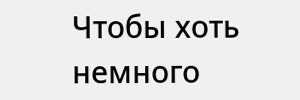Чтобы хоть немного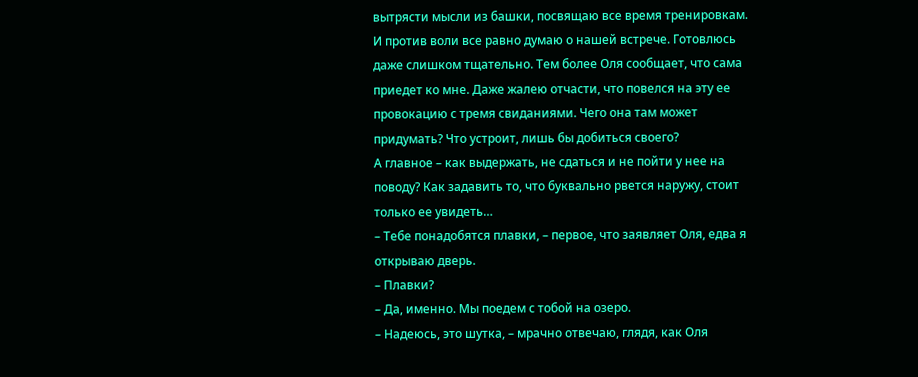вытрясти мысли из башки, посвящаю все время тренировкам.
И против воли все равно думаю о нашей встрече. Готовлюсь даже слишком тщательно. Тем более Оля сообщает, что сама приедет ко мне. Даже жалею отчасти, что повелся на эту ее провокацию с тремя свиданиями. Чего она там может придумать? Что устроит, лишь бы добиться своего?
А главное – как выдержать, не сдаться и не пойти у нее на поводу? Как задавить то, что буквально рвется наружу, стоит только ее увидеть…
– Тебе понадобятся плавки, – первое, что заявляет Оля, едва я открываю дверь.
– Плавки?
– Да, именно. Мы поедем с тобой на озеро.
– Надеюсь, это шутка, – мрачно отвечаю, глядя, как Оля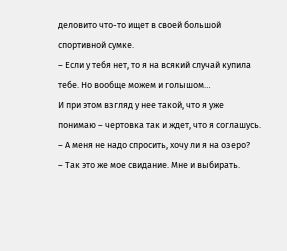деловито что-то ищет в своей большой спортивной сумке.
– Если у тебя нет, то я на всякий случай купила тебе. Но вообще можем и голышом…
И при этом взгляд у нее такой, что я уже понимаю – чертовка так и ждет, что я соглашусь.
– А меня не надо спросить, хочу ли я на озеро?
– Так это же мое свидание. Мне и выбирать.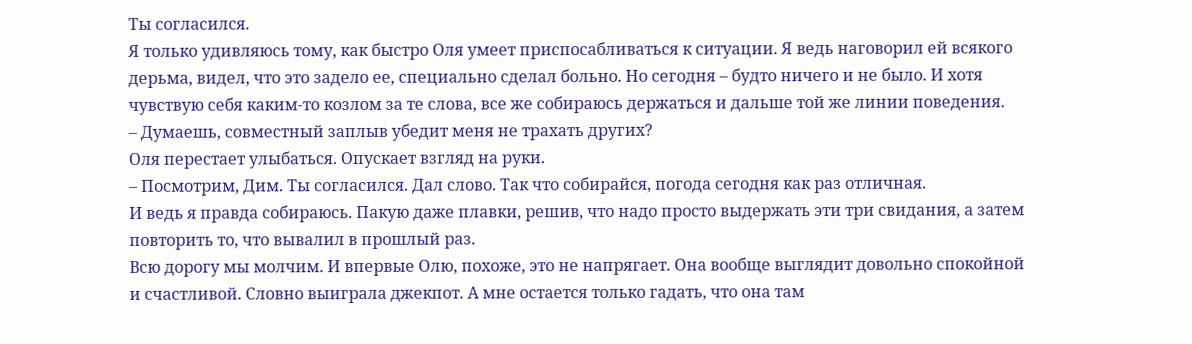Ты согласился.
Я только удивляюсь тому, как быстро Оля умеет приспосабливаться к ситуации. Я ведь наговорил ей всякого дерьма, видел, что это задело ее, специально сделал больно. Но сегодня – будто ничего и не было. И хотя чувствую себя каким-то козлом за те слова, все же собираюсь держаться и дальше той же линии поведения.
– Думаешь, совместный заплыв убедит меня не трахать других?
Оля перестает улыбаться. Опускает взгляд на руки.
– Посмотрим, Дим. Ты согласился. Дал слово. Так что собирайся, погода сегодня как раз отличная.
И ведь я правда собираюсь. Пакую даже плавки, решив, что надо просто выдержать эти три свидания, а затем повторить то, что вывалил в прошлый раз.
Всю дорогу мы молчим. И впервые Олю, похоже, это не напрягает. Она вообще выглядит довольно спокойной и счастливой. Словно выиграла джекпот. А мне остается только гадать, что она там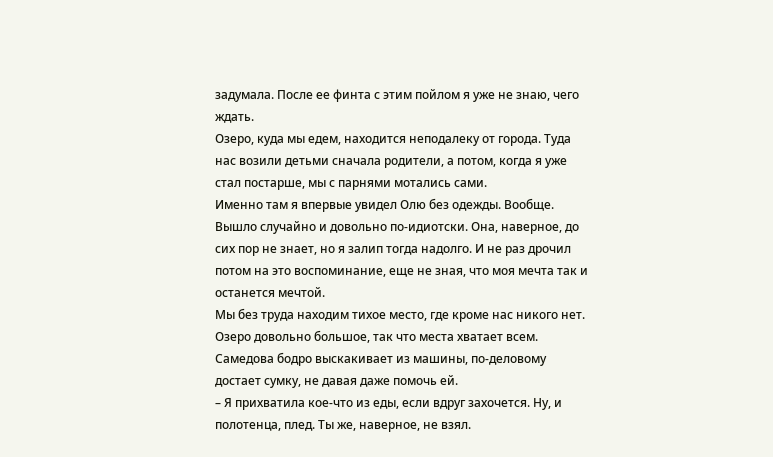задумала. После ее финта с этим пойлом я уже не знаю, чего ждать.
Озеро, куда мы едем, находится неподалеку от города. Туда нас возили детьми сначала родители, а потом, когда я уже стал постарше, мы с парнями мотались сами.
Именно там я впервые увидел Олю без одежды. Вообще.
Вышло случайно и довольно по-идиотски. Она, наверное, до сих пор не знает, но я залип тогда надолго. И не раз дрочил потом на это воспоминание, еще не зная, что моя мечта так и останется мечтой.
Мы без труда находим тихое место, где кроме нас никого нет. Озеро довольно большое, так что места хватает всем.
Самедова бодро выскакивает из машины, по-деловому достает сумку, не давая даже помочь ей.
– Я прихватила кое-что из еды, если вдруг захочется. Ну, и полотенца, плед. Ты же, наверное, не взял.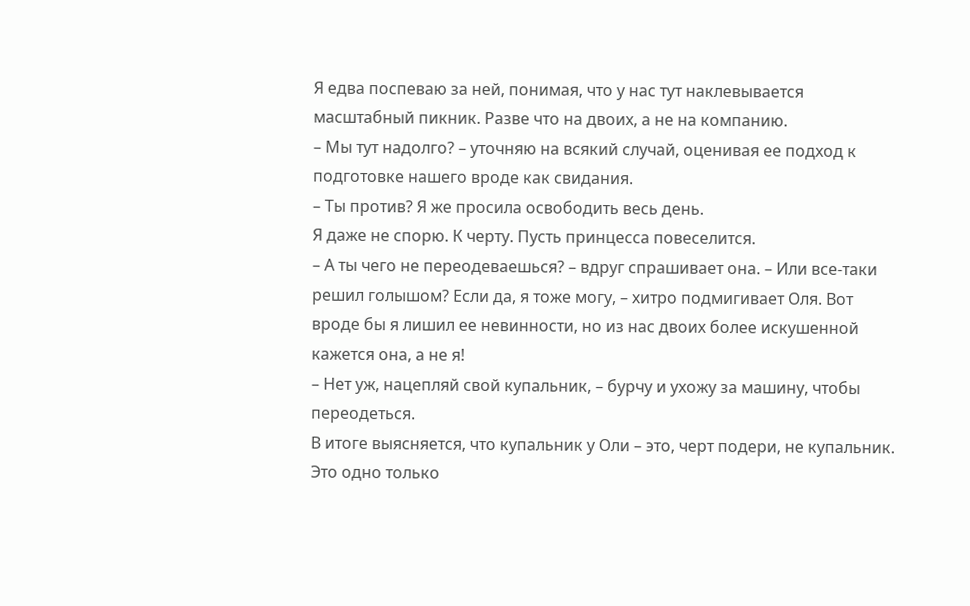Я едва поспеваю за ней, понимая, что у нас тут наклевывается масштабный пикник. Разве что на двоих, а не на компанию.
– Мы тут надолго? – уточняю на всякий случай, оценивая ее подход к подготовке нашего вроде как свидания.
– Ты против? Я же просила освободить весь день.
Я даже не спорю. К черту. Пусть принцесса повеселится.
– А ты чего не переодеваешься? – вдруг спрашивает она. – Или все-таки решил голышом? Если да, я тоже могу, – хитро подмигивает Оля. Вот вроде бы я лишил ее невинности, но из нас двоих более искушенной кажется она, а не я!
– Нет уж, нацепляй свой купальник, – бурчу и ухожу за машину, чтобы переодеться.
В итоге выясняется, что купальник у Оли – это, черт подери, не купальник. Это одно только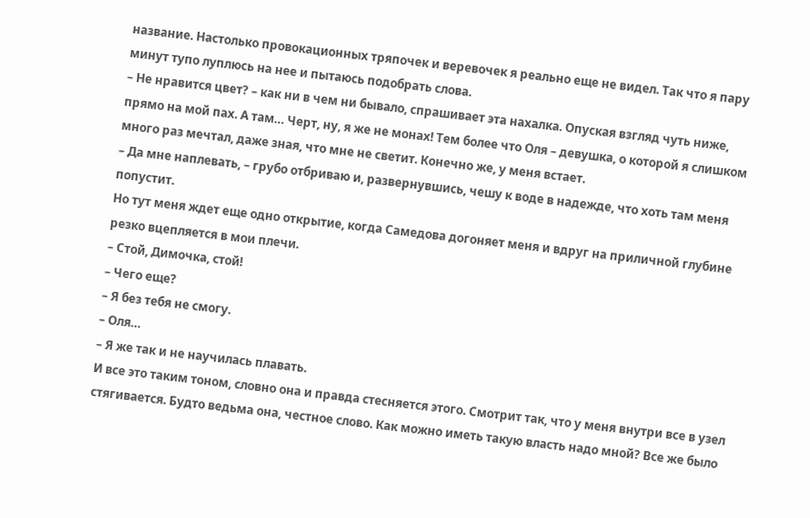название. Настолько провокационных тряпочек и веревочек я реально еще не видел. Так что я пару минут тупо луплюсь на нее и пытаюсь подобрать слова.
– Не нравится цвет? – как ни в чем ни бывало, спрашивает эта нахалка. Опуская взгляд чуть ниже, прямо на мой пах. А там… Черт, ну, я же не монах! Тем более что Оля – девушка, о которой я слишком много раз мечтал, даже зная, что мне не светит. Конечно же, у меня встает.
– Да мне наплевать, – грубо отбриваю и, развернувшись, чешу к воде в надежде, что хоть там меня попустит.
Но тут меня ждет еще одно открытие, когда Самедова догоняет меня и вдруг на приличной глубине резко вцепляется в мои плечи.
– Стой, Димочка, стой!
– Чего еще?
– Я без тебя не смогу.
– Оля…
– Я же так и не научилась плавать.
И все это таким тоном, словно она и правда стесняется этого. Смотрит так, что у меня внутри все в узел стягивается. Будто ведьма она, честное слово. Как можно иметь такую власть надо мной? Все же было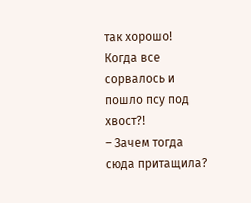так хорошо! Когда все сорвалось и пошло псу под хвост?!
– Зачем тогда сюда притащила?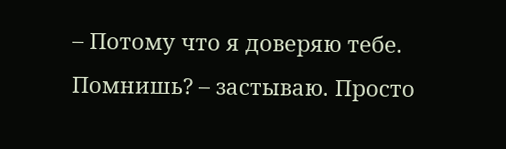– Потому что я доверяю тебе. Помнишь? – застываю. Просто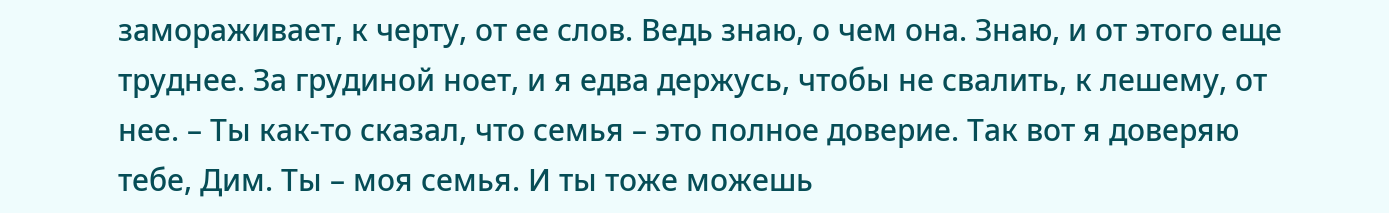замораживает, к черту, от ее слов. Ведь знаю, о чем она. Знаю, и от этого еще труднее. За грудиной ноет, и я едва держусь, чтобы не свалить, к лешему, от нее. – Ты как-то сказал, что семья – это полное доверие. Так вот я доверяю тебе, Дим. Ты – моя семья. И ты тоже можешь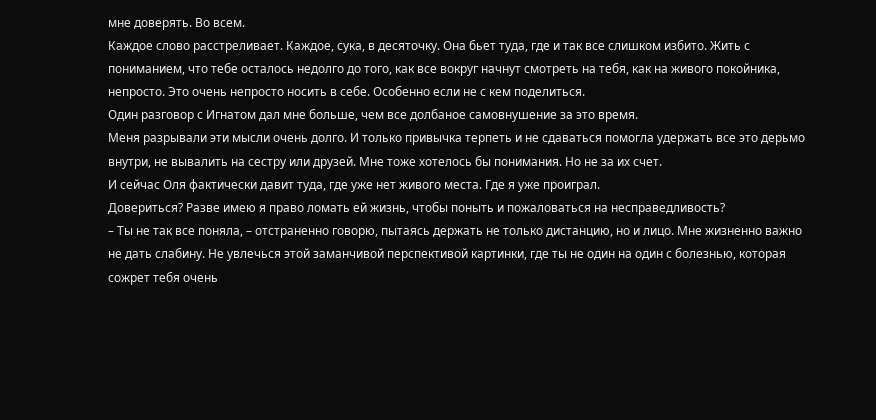мне доверять. Во всем.
Каждое слово расстреливает. Каждое, сука, в десяточку. Она бьет туда, где и так все слишком избито. Жить с пониманием, что тебе осталось недолго до того, как все вокруг начнут смотреть на тебя, как на живого покойника, непросто. Это очень непросто носить в себе. Особенно если не с кем поделиться.
Один разговор с Игнатом дал мне больше, чем все долбаное самовнушение за это время.
Меня разрывали эти мысли очень долго. И только привычка терпеть и не сдаваться помогла удержать все это дерьмо внутри, не вывалить на сестру или друзей. Мне тоже хотелось бы понимания. Но не за их счет.
И сейчас Оля фактически давит туда, где уже нет живого места. Где я уже проиграл.
Довериться? Разве имею я право ломать ей жизнь, чтобы поныть и пожаловаться на несправедливость?
– Ты не так все поняла, – отстраненно говорю, пытаясь держать не только дистанцию, но и лицо. Мне жизненно важно не дать слабину. Не увлечься этой заманчивой перспективой картинки, где ты не один на один с болезнью, которая сожрет тебя очень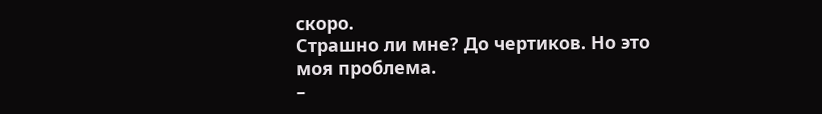скоро.
Страшно ли мне? До чертиков. Но это моя проблема.
–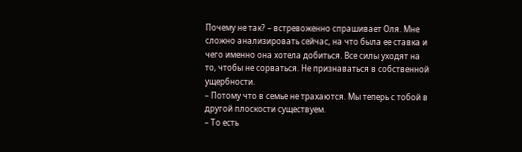Почему не так? – встревоженно спрашивает Оля. Мне сложно анализировать сейчас, на что была ее ставка и чего именно она хотела добиться. Все силы уходят на то, чтобы не сорваться. Не признаваться в собственной ущербности.
– Потому что в семье не трахаются. Мы теперь с тобой в другой плоскости существуем.
– То есть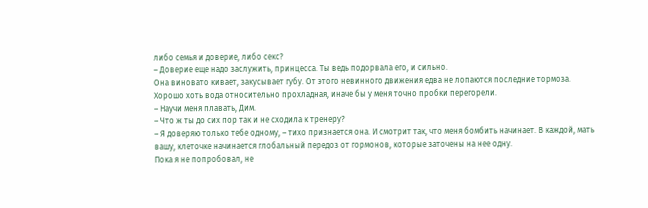либо семья и доверие, либо секс?
– Доверие еще надо заслужить, принцесса. Ты ведь подорвала его, и сильно.
Она виновато кивает, закусывает губу. От этого невинного движения едва не лопаются последние тормоза. Хорошо хоть вода относительно прохладная, иначе бы у меня точно пробки перегорели.
– Научи меня плавать, Дим.
– Что ж ты до сих пор так и не сходила к тренеру?
– Я доверяю только тебе одному, – тихо признается она. И смотрит так, что меня бомбить начинает. В каждой, мать вашу, клеточке начинается глобальный передоз от гормонов, которые заточены на нее одну.
Пока я не попробовал, не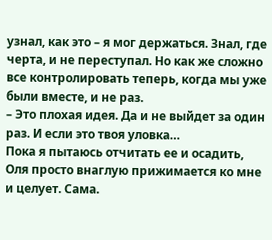узнал, как это – я мог держаться. Знал, где черта, и не переступал. Но как же сложно все контролировать теперь, когда мы уже были вместе, и не раз.
– Это плохая идея. Да и не выйдет за один раз. И если это твоя уловка…
Пока я пытаюсь отчитать ее и осадить, Оля просто внаглую прижимается ко мне и целует. Сама.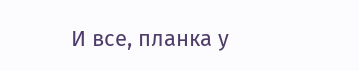И все, планка у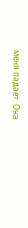меня падает. Она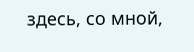здесь, со мной,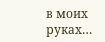в моих руках…